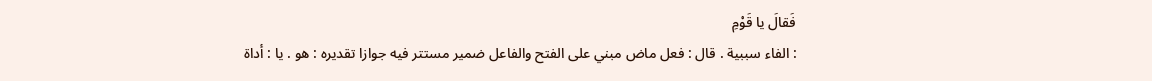فَقالَ يا قَوْمِ
: الفاء سببية . قال : فعل ماض مبني على الفتح والفاعل ضمير مستتر فيه جوازا تقديره : هو . يا : أداة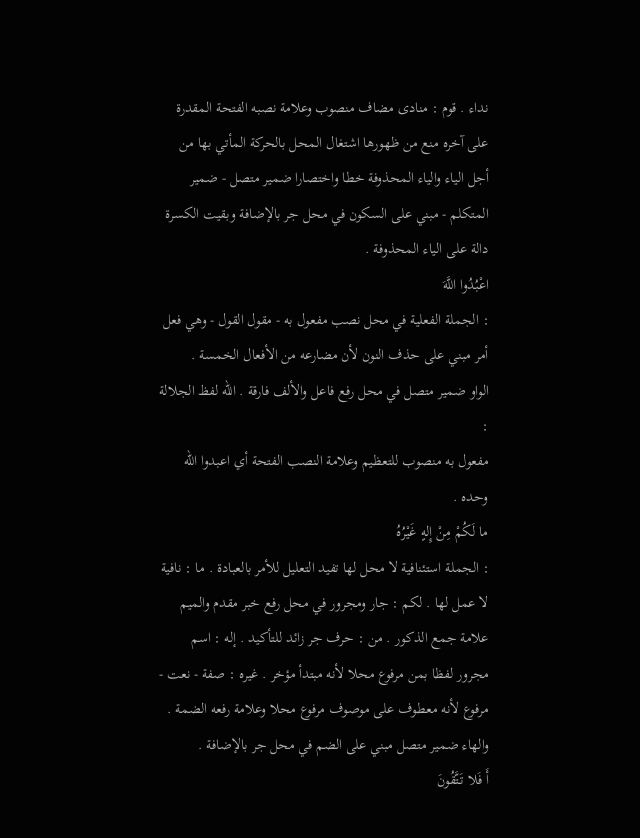نداء . قوم : منادى مضاف منصوب وعلامة نصبه الفتحة المقدرة على آخره منع من ظهورها اشتغال المحل بالحركة المأتي بها من أجل الياء والياء المحذوفة خطا واختصارا ضمير متصل - ضمير المتكلم - مبني على السكون في محل جر بالإضافة وبقيت الكسرة دالة على الياء المحذوفة .
اعْبُدُوا اللَّهَ
: الجملة الفعلية في محل نصب مفعول به - مقول القول - وهي فعل أمر مبني على حذف النون لأن مضارعه من الأفعال الخمسة .
الواو ضمير متصل في محل رفع فاعل والألف فارقة . اللّه لفظ الجلالة :
مفعول به منصوب للتعظيم وعلامة النصب الفتحة أي اعبدوا اللّه وحده .
ما لَكُمْ مِنْ إِلهٍ غَيْرُهُ
: الجملة استئنافية لا محل لها تفيد التعليل للأمر بالعبادة . ما : نافية لا عمل لها . لكم : جار ومجرور في محل رفع خبر مقدم والميم علامة جمع الذكور . من : حرف جر زائد للتأكيد . إله : اسم مجرور لفظا بمن مرفوع محلا لأنه مبتدأ مؤخر . غيره : صفة - نعت - مرفوع لأنه معطوف على موصوف مرفوع محلا وعلامة رفعه الضمة . والهاء ضمير متصل مبني على الضم في محل جر بالإضافة .
أَ فَلا تَتَّقُونَ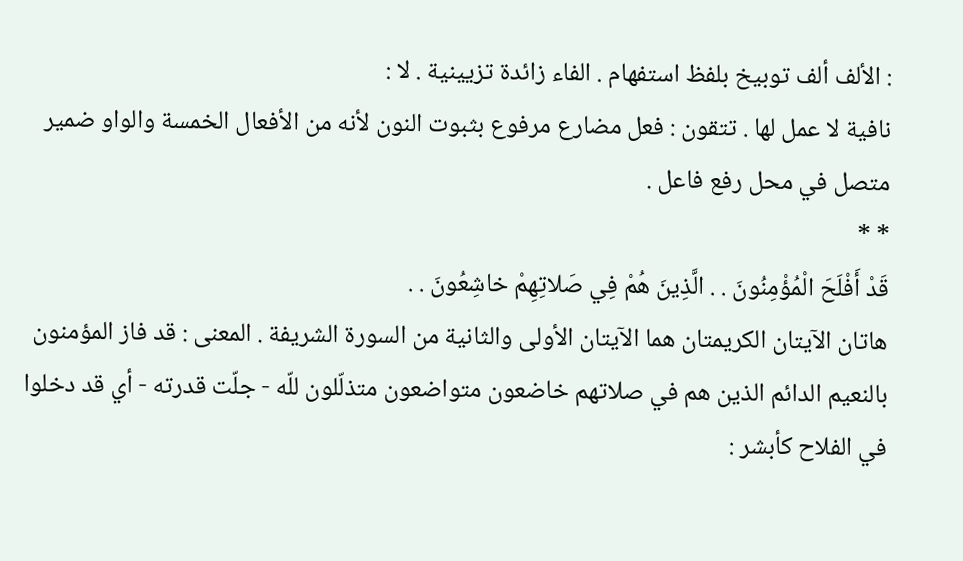: الألف ألف توبيخ بلفظ استفهام . الفاء زائدة تزيينية . لا :
نافية لا عمل لها . تتقون : فعل مضارع مرفوع بثبوت النون لأنه من الأفعال الخمسة والواو ضمير متصل في محل رفع فاعل .
* *
قَدْ أَفْلَحَ الْمُؤْمِنُونَ . . الَّذِينَ هُمْ فِي صَلاتِهِمْ خاشِعُونَ . .
هاتان الآيتان الكريمتان هما الآيتان الأولى والثانية من السورة الشريفة . المعنى : قد فاز المؤمنون بالنعيم الدائم الذين هم في صلاتهم خاضعون متواضعون متذلّلون للّه - جلّت قدرته - أي قد دخلوا في الفلاح كأبشر :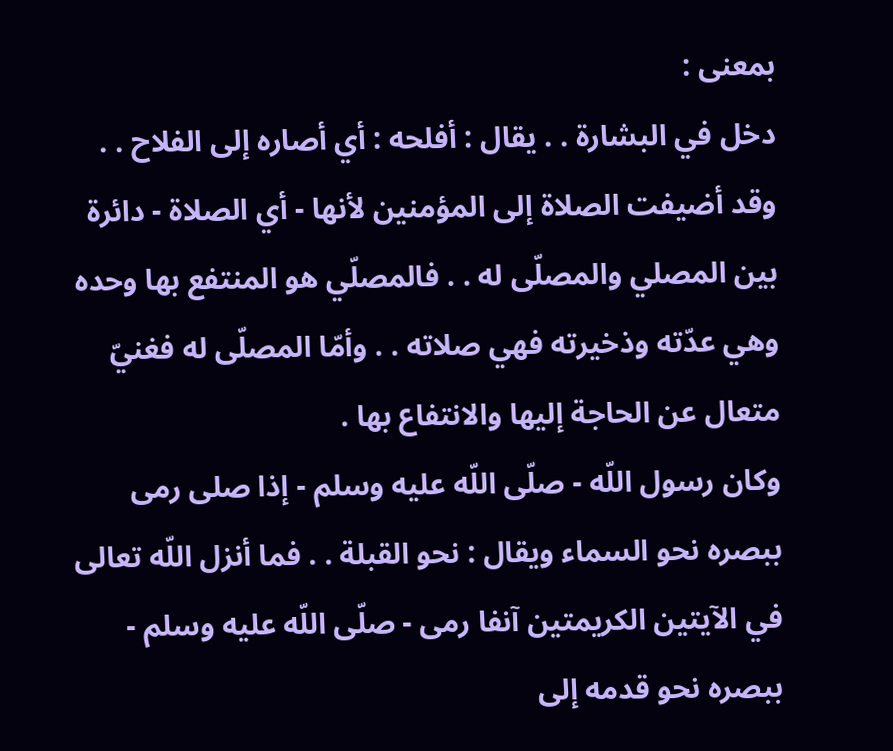بمعنى :
دخل في البشارة . . يقال : أفلحه : أي أصاره إلى الفلاح . . وقد أضيفت الصلاة إلى المؤمنين لأنها - أي الصلاة - دائرة بين المصلي والمصلّى له . . فالمصلّي هو المنتفع بها وحده وهي عدّته وذخيرته فهي صلاته . . وأمّا المصلّى له فغنيّ متعال عن الحاجة إليها والانتفاع بها .
وكان رسول اللّه - صلّى اللّه عليه وسلم - إذا صلى رمى ببصره نحو السماء ويقال : نحو القبلة . . فما أنزل اللّه تعالى في الآيتين الكريمتين آنفا رمى - صلّى اللّه عليه وسلم - ببصره نحو قدمه إلى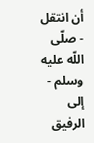أن انتقل - صلّى اللّه عليه وسلم - إلى الرفيق